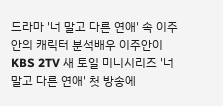드라마 '너 말고 다른 연애' 속 이주안의 캐릭터 분석배우 이주안이 KBS 2TV 새 토일 미니시리즈 '너 말고 다른 연애' 첫 방송에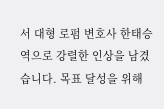서 대형 로펌 변호사 한태승 역으로 강렬한 인상을 남겼습니다. 목표 달성을 위해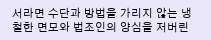서라면 수단과 방법을 가리지 않는 냉철한 면모와 법조인의 양심을 저버린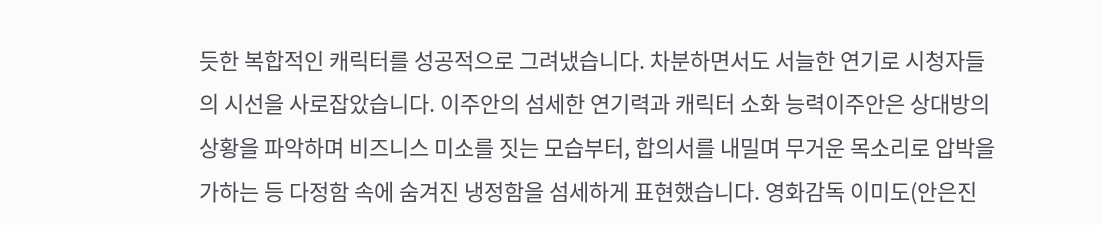듯한 복합적인 캐릭터를 성공적으로 그려냈습니다. 차분하면서도 서늘한 연기로 시청자들의 시선을 사로잡았습니다. 이주안의 섬세한 연기력과 캐릭터 소화 능력이주안은 상대방의 상황을 파악하며 비즈니스 미소를 짓는 모습부터, 합의서를 내밀며 무거운 목소리로 압박을 가하는 등 다정함 속에 숨겨진 냉정함을 섬세하게 표현했습니다. 영화감독 이미도(안은진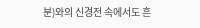분)와의 신경전 속에서도 흔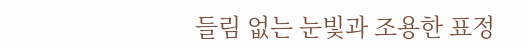들림 없는 눈빛과 조용한 표정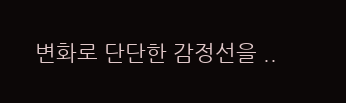변화로 단단한 감정선을 ..